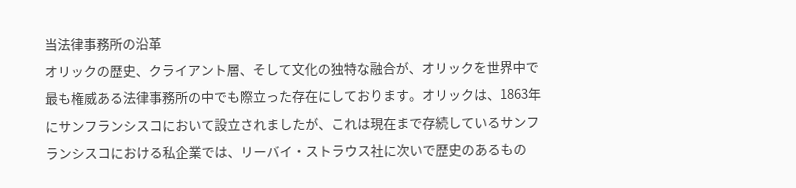当法律事務所の沿革
オリックの歴史、クライアント層、そして文化の独特な融合が、オリックを世界中で最も権威ある法律事務所の中でも際立った存在にしております。オリックは、1863年にサンフランシスコにおいて設立されましたが、これは現在まで存続しているサンフランシスコにおける私企業では、リーバイ・ストラウス社に次いで歴史のあるもの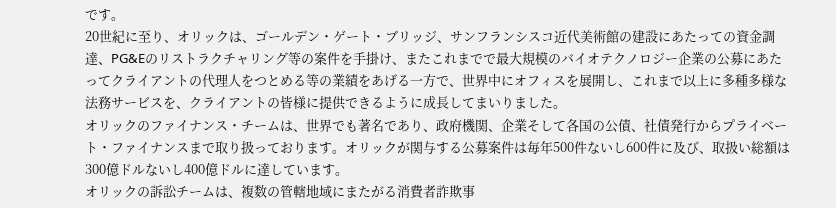です。
20世紀に至り、オリックは、ゴールデン・ゲート・ブリッジ、サンフランシスコ近代美術館の建設にあたっての資金調達、PG&Eのリストラクチャリング等の案件を手掛け、またこれまでで最大規模のバイオテクノロジー企業の公募にあたってクライアントの代理人をつとめる等の業績をあげる一方で、世界中にオフィスを展開し、これまで以上に多種多様な法務サービスを、クライアントの皆様に提供できるように成長してまいりました。
オリックのファイナンス・チームは、世界でも著名であり、政府機関、企業そして各国の公債、社債発行からプライベート・ファイナンスまで取り扱っております。オリックが関与する公募案件は毎年500件ないし600件に及び、取扱い総額は300億ドルないし400億ドルに達しています。
オリックの訴訟チームは、複数の管轄地域にまたがる消費者詐欺事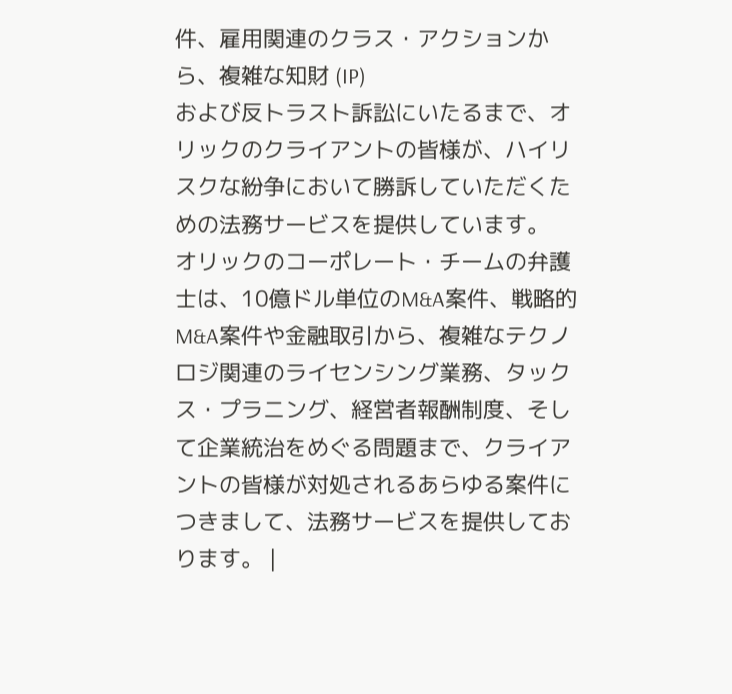件、雇用関連のクラス・アクションから、複雑な知財 (IP)
および反トラスト訴訟にいたるまで、オリックのクライアントの皆様が、ハイリスクな紛争において勝訴していただくための法務サービスを提供しています。
オリックのコーポレート・チームの弁護士は、10億ドル単位のM&A案件、戦略的M&A案件や金融取引から、複雑なテクノロジ関連のライセンシング業務、タックス・プラニング、経営者報酬制度、そして企業統治をめぐる問題まで、クライアントの皆様が対処されるあらゆる案件につきまして、法務サービスを提供しております。 |